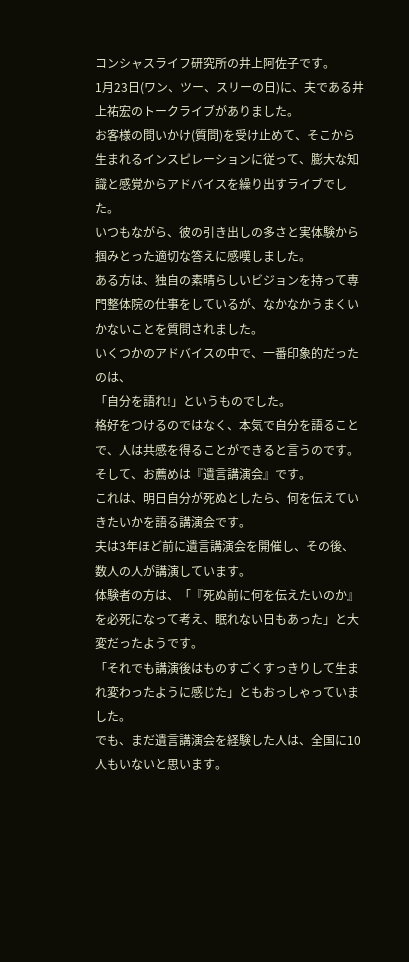コンシャスライフ研究所の井上阿佐子です。
1月23日(ワン、ツー、スリーの日)に、夫である井上祐宏のトークライブがありました。
お客様の問いかけ(質問)を受け止めて、そこから生まれるインスピレーションに従って、膨大な知識と感覚からアドバイスを繰り出すライブでした。
いつもながら、彼の引き出しの多さと実体験から掴みとった適切な答えに感嘆しました。
ある方は、独自の素晴らしいビジョンを持って専門整体院の仕事をしているが、なかなかうまくいかないことを質問されました。
いくつかのアドバイスの中で、一番印象的だったのは、
「自分を語れ!」というものでした。
格好をつけるのではなく、本気で自分を語ることで、人は共感を得ることができると言うのです。
そして、お薦めは『遺言講演会』です。
これは、明日自分が死ぬとしたら、何を伝えていきたいかを語る講演会です。
夫は3年ほど前に遺言講演会を開催し、その後、数人の人が講演しています。
体験者の方は、「『死ぬ前に何を伝えたいのか』を必死になって考え、眠れない日もあった」と大変だったようです。
「それでも講演後はものすごくすっきりして生まれ変わったように感じた」ともおっしゃっていました。
でも、まだ遺言講演会を経験した人は、全国に10人もいないと思います。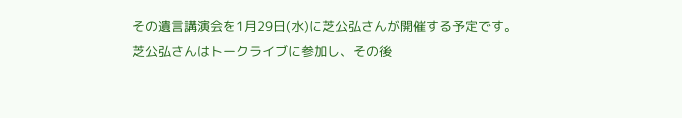その遺言講演会を1月29日(水)に芝公弘さんが開催する予定です。
芝公弘さんはトークライブに参加し、その後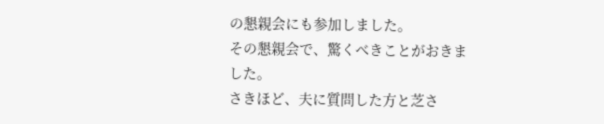の懇親会にも参加しました。
その懇親会で、驚くべきことがおきました。
さきほど、夫に質問した方と芝さ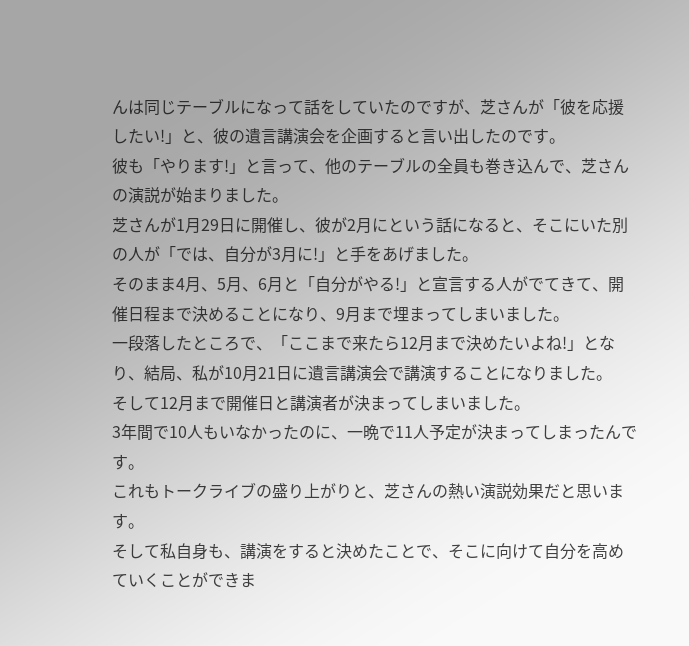んは同じテーブルになって話をしていたのですが、芝さんが「彼を応援したい!」と、彼の遺言講演会を企画すると言い出したのです。
彼も「やります!」と言って、他のテーブルの全員も巻き込んで、芝さんの演説が始まりました。
芝さんが1月29日に開催し、彼が2月にという話になると、そこにいた別の人が「では、自分が3月に!」と手をあげました。
そのまま4月、5月、6月と「自分がやる!」と宣言する人がでてきて、開催日程まで決めることになり、9月まで埋まってしまいました。
一段落したところで、「ここまで来たら12月まで決めたいよね!」となり、結局、私が10月21日に遺言講演会で講演することになりました。
そして12月まで開催日と講演者が決まってしまいました。
3年間で10人もいなかったのに、一晩で11人予定が決まってしまったんです。
これもトークライブの盛り上がりと、芝さんの熱い演説効果だと思います。
そして私自身も、講演をすると決めたことで、そこに向けて自分を高めていくことができま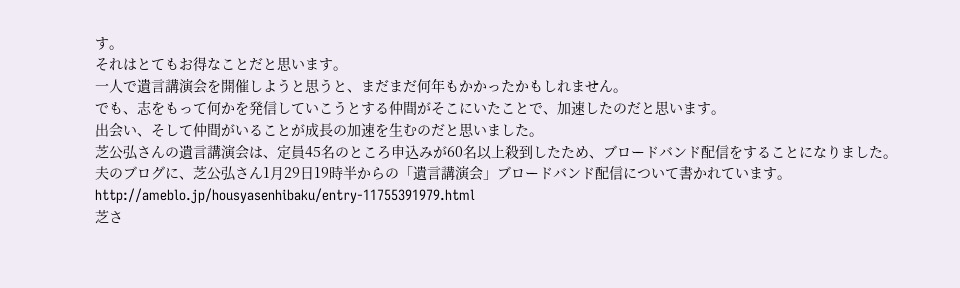す。
それはとてもお得なことだと思います。
一人で遺言講演会を開催しようと思うと、まだまだ何年もかかったかもしれません。
でも、志をもって何かを発信していこうとする仲間がそこにいたことで、加速したのだと思います。
出会い、そして仲間がいることが成長の加速を生むのだと思いました。
芝公弘さんの遺言講演会は、定員45名のところ申込みが60名以上殺到したため、ブロードバンド配信をすることになりました。
夫のブログに、芝公弘さん1月29日19時半からの「遺言講演会」ブロードバンド配信について書かれています。
http://ameblo.jp/housyasenhibaku/entry-11755391979.html
芝さ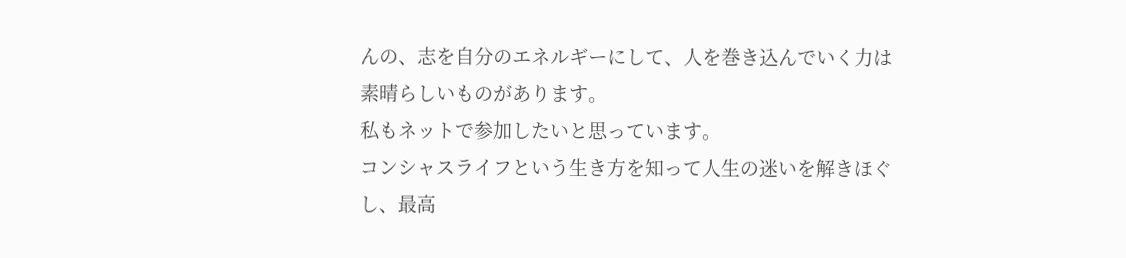んの、志を自分のエネルギーにして、人を巻き込んでいく力は素晴らしいものがあります。
私もネットで参加したいと思っています。
コンシャスライフという生き方を知って人生の迷いを解きほぐし、最高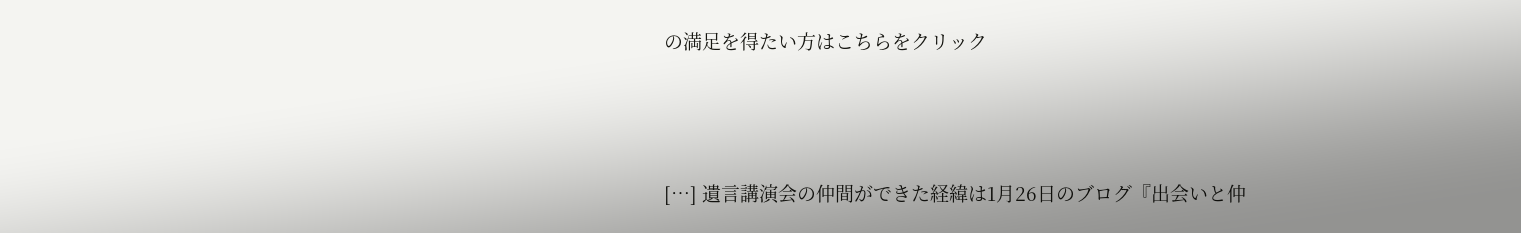の満足を得たい方はこちらをクリック



[…] 遺言講演会の仲間ができた経緯は1月26日のブログ『出会いと仲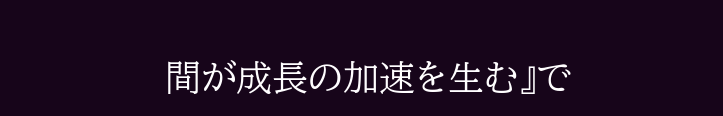間が成長の加速を生む』で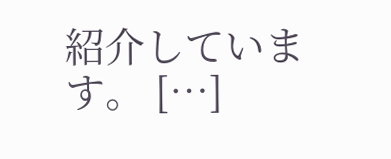紹介しています。 […]